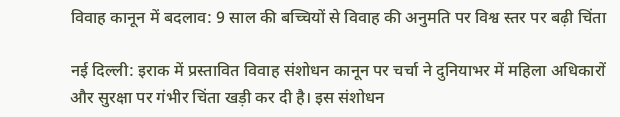विवाह कानून में बदलाव: 9 साल की बच्चियों से विवाह की अनुमति पर विश्व स्तर पर बढ़ी चिंता

नई दिल्ली: इराक में प्रस्तावित विवाह संशोधन कानून पर चर्चा ने दुनियाभर में महिला अधिकारों और सुरक्षा पर गंभीर चिंता खड़ी कर दी है। इस संशोधन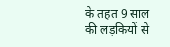के तहत 9 साल की लड़कियों से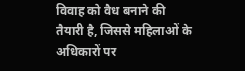विवाह को वैध बनाने की तैयारी है, जिससे महिलाओं के अधिकारों पर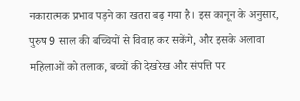नकारात्मक प्रभाव पड़ने का खतरा बढ़ गया है। इस कानून के अनुसार, पुरुष 9 साल की बच्चियों से विवाह कर सकेंगे, और इसके अलावा महिलाओं को तलाक, बच्चों की देखरेख और संपत्ति पर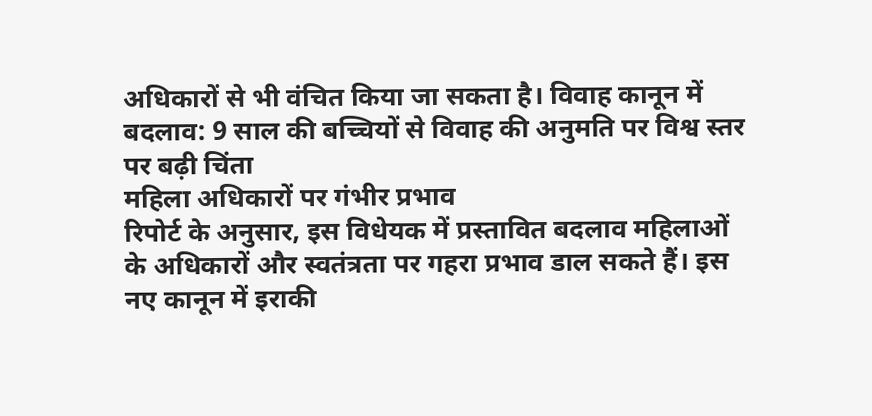अधिकारों से भी वंचित किया जा सकता है। विवाह कानून में बदलाव: 9 साल की बच्चियों से विवाह की अनुमति पर विश्व स्तर पर बढ़ी चिंता
महिला अधिकारों पर गंभीर प्रभाव
रिपोर्ट के अनुसार, इस विधेयक में प्रस्तावित बदलाव महिलाओं के अधिकारों और स्वतंत्रता पर गहरा प्रभाव डाल सकते हैं। इस नए कानून में इराकी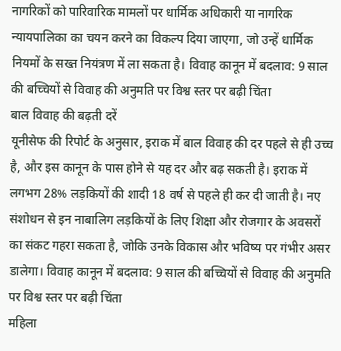नागरिकों को पारिवारिक मामलों पर धार्मिक अधिकारी या नागरिक न्यायपालिका का चयन करने का विकल्प दिया जाएगा, जो उन्हें धार्मिक नियमों के सख्त नियंत्रण में ला सकता है। विवाह कानून में बदलाव: 9 साल की बच्चियों से विवाह की अनुमति पर विश्व स्तर पर बढ़ी चिंता
बाल विवाह की बढ़ती दरें
यूनीसेफ की रिपोर्ट के अनुसार, इराक में बाल विवाह की दर पहले से ही उच्च है, और इस कानून के पास होने से यह दर और बढ़ सकती है। इराक में लगभग 28% लड़कियों की शादी 18 वर्ष से पहले ही कर दी जाती है। नए संशोधन से इन नाबालिग लड़कियों के लिए शिक्षा और रोजगार के अवसरों का संकट गहरा सकता है, जोकि उनके विकास और भविष्य पर गंभीर असर डालेगा। विवाह कानून में बदलाव: 9 साल की बच्चियों से विवाह की अनुमति पर विश्व स्तर पर बढ़ी चिंता
महिला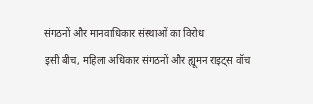संगठनों और मानवाधिकार संस्थाओं का विरोध
इसी बीच, महिला अधिकार संगठनों और ह्यूमन राइट्स वॉच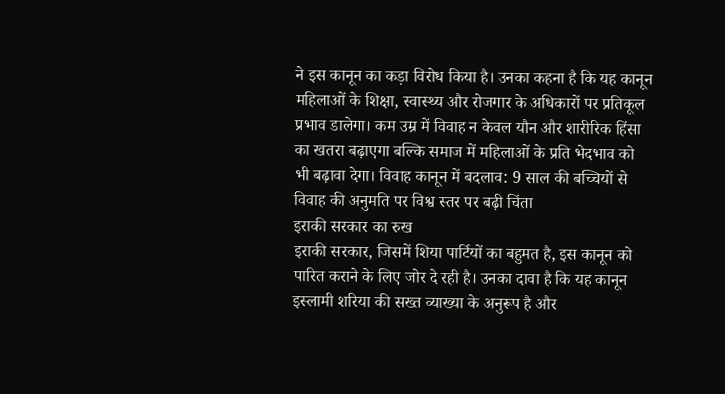ने इस कानून का कड़ा विरोध किया है। उनका कहना है कि यह कानून महिलाओं के शिक्षा, स्वास्थ्य और रोजगार के अधिकारों पर प्रतिकूल प्रभाव डालेगा। कम उम्र में विवाह न केवल यौन और शारीरिक हिंसा का खतरा बढ़ाएगा बल्कि समाज में महिलाओं के प्रति भेदभाव को भी बढ़ावा देगा। विवाह कानून में बदलाव: 9 साल की बच्चियों से विवाह की अनुमति पर विश्व स्तर पर बढ़ी चिंता
इराकी सरकार का रुख
इराकी सरकार, जिसमें शिया पार्टियों का बहुमत है, इस कानून को पारित कराने के लिए जोर दे रही है। उनका दावा है कि यह कानून इस्लामी शरिया की सख्त व्याख्या के अनुरूप है और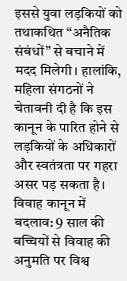इससे युवा लड़कियों को तथाकथित “अनैतिक संबंधों” से बचाने में मदद मिलेगी। हालांकि, महिला संगठनों ने चेतावनी दी है कि इस कानून के पारित होने से लड़कियों के अधिकारों और स्वतंत्रता पर गहरा असर पड़ सकता है। विवाह कानून में बदलाव: 9 साल की बच्चियों से विवाह की अनुमति पर विश्व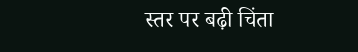स्तर पर बढ़ी चिंता